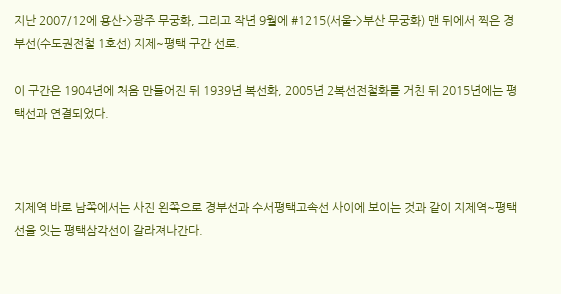지난 2007/12에 용산->광주 무궁화, 그리고 작년 9월에 #1215(서울->부산 무궁화) 맨 뒤에서 찍은 경부선(수도권전철 1호선) 지제~평택 구간 선로.

이 구간은 1904년에 처음 만들어진 뒤 1939년 복선화, 2005년 2복선전철화를 거친 뒤 2015년에는 평택선과 연결되었다.



지제역 바로 남쪽에서는 사진 왼쪽으로 경부선과 수서평택고속선 사이에 보이는 것과 같이 지제역~평택선을 잇는 평택삼각선이 갈라져나간다.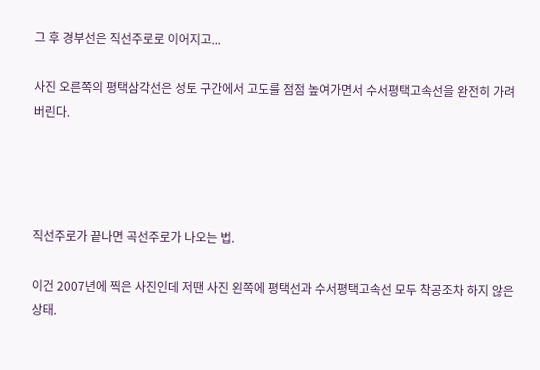그 후 경부선은 직선주로로 이어지고...

사진 오른쪽의 평택삼각선은 성토 구간에서 고도를 점점 높여가면서 수서평택고속선을 완전히 가려버린다.




직선주로가 끝나면 곡선주로가 나오는 법.

이건 2007년에 찍은 사진인데 저땐 사진 왼쪽에 평택선과 수서평택고속선 모두 착공조차 하지 않은 상태.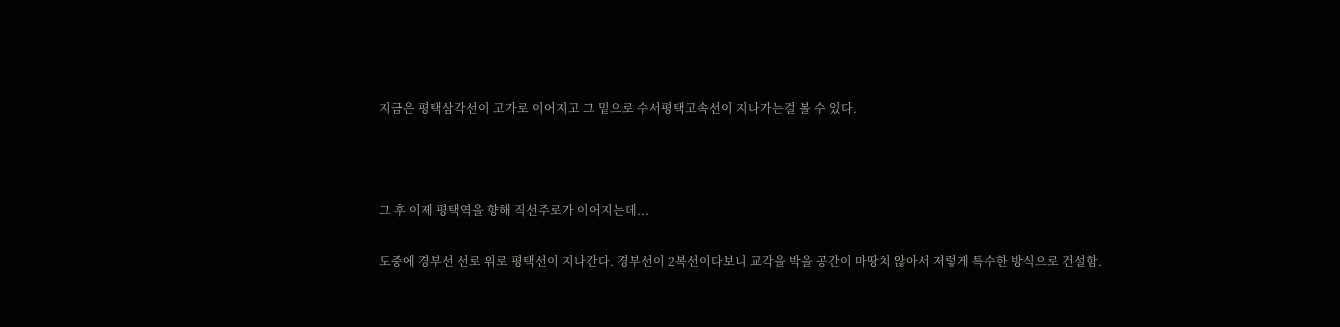지금은 평택삼각선이 고가로 이어지고 그 밑으로 수서평택고속선이 지나가는걸 볼 수 있다.



그 후 이제 평택역을 향해 직선주로가 이어지는데...

도중에 경부선 선로 위로 평택선이 지나간다. 경부선이 2복선이다보니 교각을 박을 공간이 마땅치 않아서 저렇게 특수한 방식으로 건설함.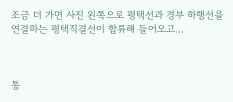조금 더 가면 사진 왼쪽으로 평택선과 경부 하행선을 연결하는 평택직결선이 합류해 들어오고...



통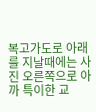복고가도로 아래를 지날때에는 사진 오른쪽으로 아까 특이한 교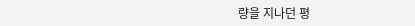량을 지나던 평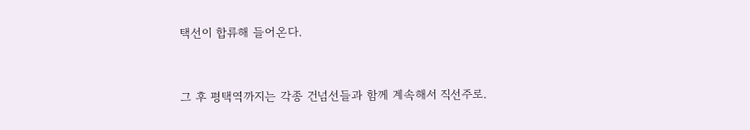택선이 합류해 들어온다.



그 후 평택역까지는 각종 건넘선들과 함께 계속해서 직선주로.